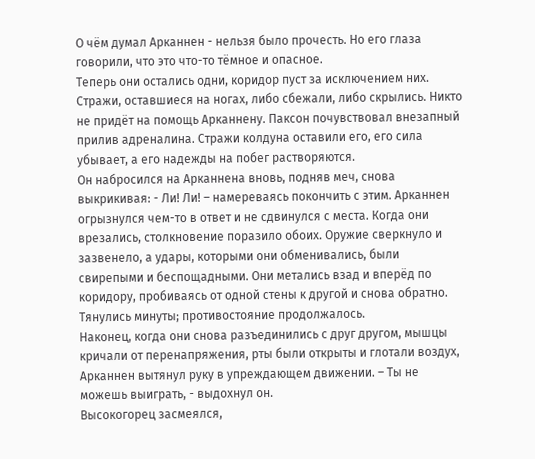О чём думал Арканнен - нельзя было прочесть. Но его глаза говорили, что это что-то тёмное и опасное.
Теперь они остались одни, коридор пуст за исключением них. Стражи, оставшиеся на ногах, либо сбежали, либо скрылись. Никто не придёт на помощь Арканнену. Паксон почувствовал внезапный прилив адреналина. Стражи колдуна оставили его, его сила убывает, а его надежды на побег растворяются.
Он набросился на Арканнена вновь, подняв меч, снова выкрикивая: - Ли! Ли! – намереваясь покончить с этим. Арканнен огрызнулся чем-то в ответ и не сдвинулся с места. Когда они врезались, столкновение поразило обоих. Оружие сверкнуло и зазвенело, а удары, которыми они обменивались, были свирепыми и беспощадными. Они метались взад и вперёд по коридору, пробиваясь от одной стены к другой и снова обратно. Тянулись минуты; противостояние продолжалось.
Наконец, когда они снова разъединились с друг другом, мышцы кричали от перенапряжения, рты были открыты и глотали воздух, Арканнен вытянул руку в упреждающем движении. – Ты не можешь выиграть, - выдохнул он.
Высокогорец засмеялся,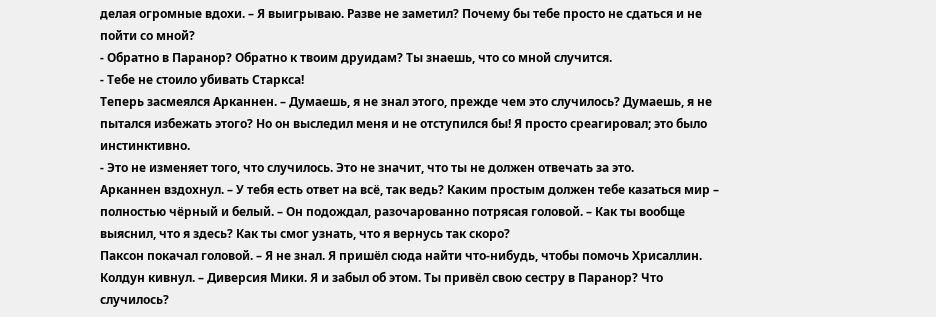делая огромные вдохи. – Я выигрываю. Разве не заметил? Почему бы тебе просто не сдаться и не пойти со мной?
- Обратно в Паранор? Обратно к твоим друидам? Ты знаешь, что со мной случится.
- Тебе не стоило убивать Старкса!
Теперь засмеялся Арканнен. – Думаешь, я не знал этого, прежде чем это случилось? Думаешь, я не пытался избежать этого? Но он выследил меня и не отступился бы! Я просто среагировал; это было инстинктивно.
- Это не изменяет того, что случилось. Это не значит, что ты не должен отвечать за это.
Арканнен вздохнул. – У тебя есть ответ на всё, так ведь? Каким простым должен тебе казаться мир – полностью чёрный и белый. – Он подождал, разочарованно потрясая головой. – Как ты вообще выяснил, что я здесь? Как ты смог узнать, что я вернусь так скоро?
Паксон покачал головой. – Я не знал. Я пришёл сюда найти что-нибудь, чтобы помочь Хрисаллин.
Колдун кивнул. – Диверсия Мики. Я и забыл об этом. Ты привёл свою сестру в Паранор? Что случилось?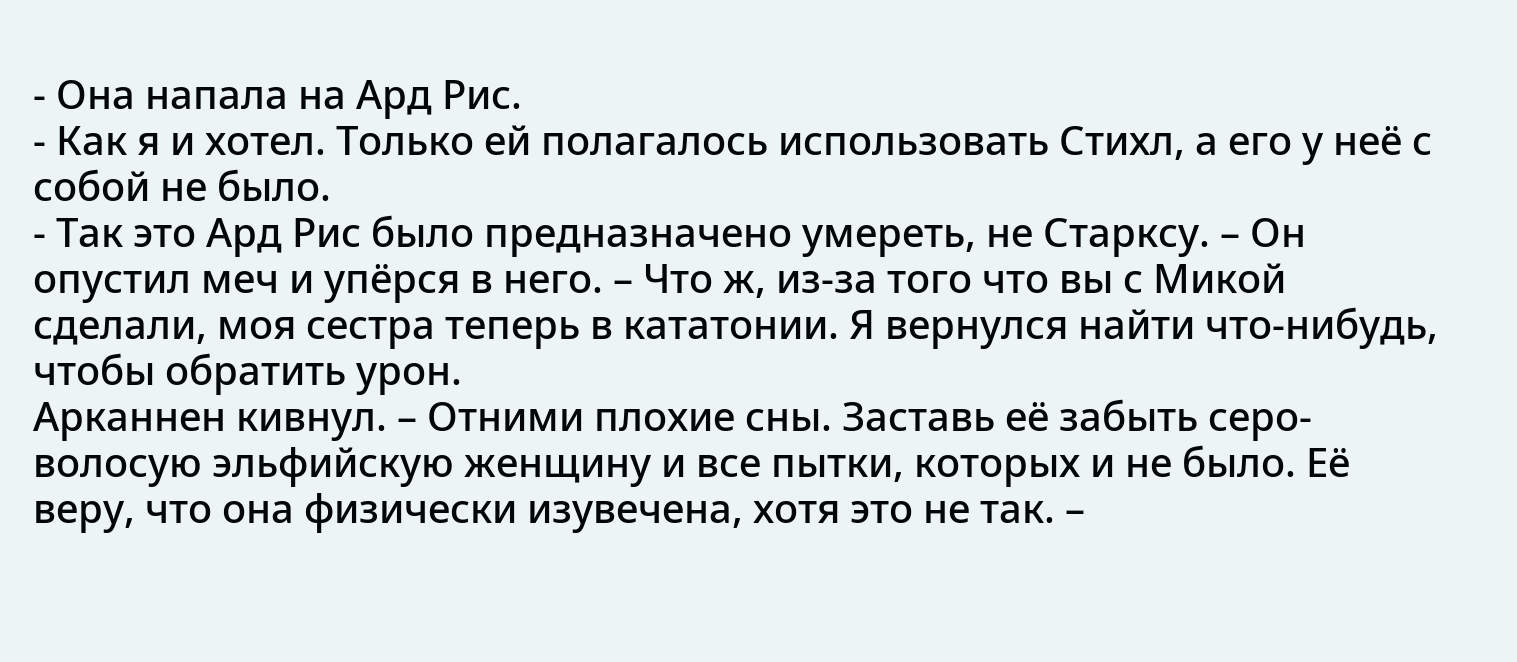- Она напала на Ард Рис.
- Как я и хотел. Только ей полагалось использовать Стихл, а его у неё с собой не было.
- Так это Ард Рис было предназначено умереть, не Старксу. – Он опустил меч и упёрся в него. – Что ж, из-за того что вы с Микой сделали, моя сестра теперь в кататонии. Я вернулся найти что-нибудь, чтобы обратить урон.
Арканнен кивнул. – Отними плохие сны. Заставь её забыть серо-волосую эльфийскую женщину и все пытки, которых и не было. Её веру, что она физически изувечена, хотя это не так. –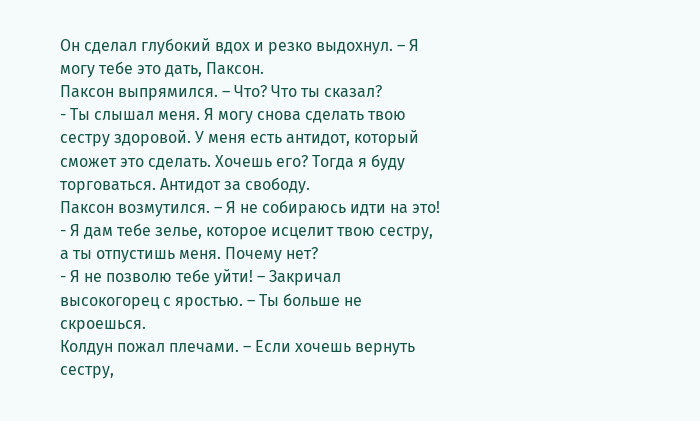Он сделал глубокий вдох и резко выдохнул. – Я могу тебе это дать, Паксон.
Паксон выпрямился. – Что? Что ты сказал?
- Ты слышал меня. Я могу снова сделать твою сестру здоровой. У меня есть антидот, который сможет это сделать. Хочешь его? Тогда я буду торговаться. Антидот за свободу.
Паксон возмутился. – Я не собираюсь идти на это!
- Я дам тебе зелье, которое исцелит твою сестру, а ты отпустишь меня. Почему нет?
- Я не позволю тебе уйти! – Закричал высокогорец с яростью. – Ты больше не скроешься.
Колдун пожал плечами. – Если хочешь вернуть сестру,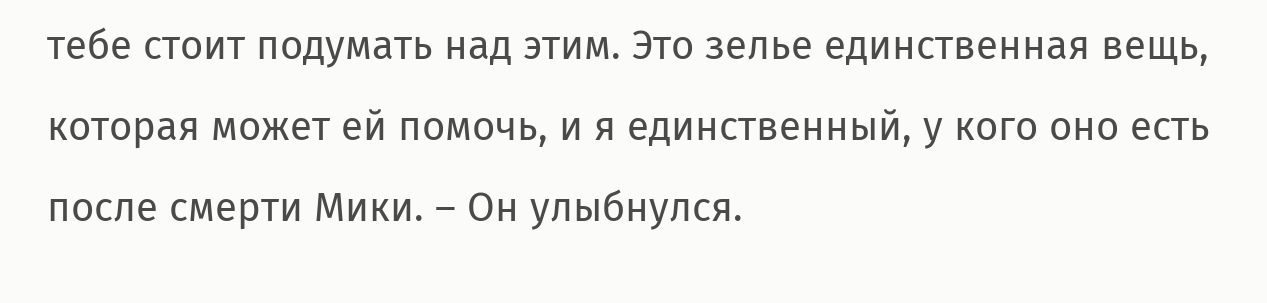тебе стоит подумать над этим. Это зелье единственная вещь, которая может ей помочь, и я единственный, у кого оно есть после смерти Мики. – Он улыбнулся.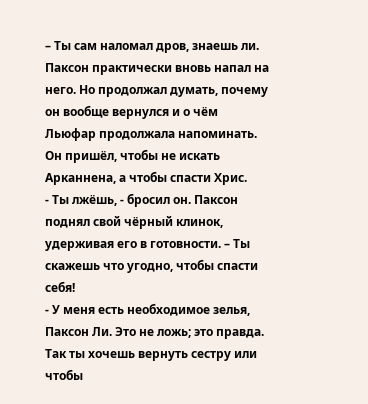– Ты сам наломал дров, знаешь ли.
Паксон практически вновь напал на него. Но продолжал думать, почему он вообще вернулся и о чём Льюфар продолжала напоминать. Он пришёл, чтобы не искать Арканнена, а чтобы спасти Хрис.
- Ты лжёшь, - бросил он. Паксон поднял свой чёрный клинок, удерживая его в готовности. – Ты скажешь что угодно, чтобы спасти себя!
- У меня есть необходимое зелья, Паксон Ли. Это не ложь; это правда. Так ты хочешь вернуть сестру или чтобы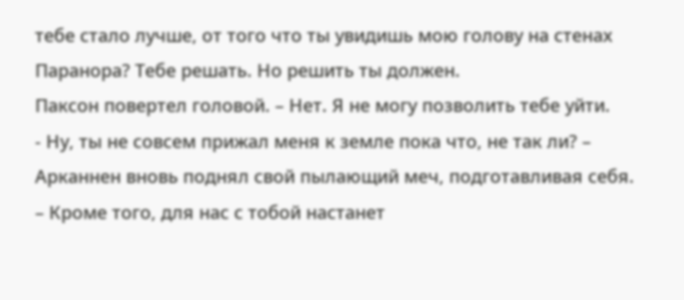тебе стало лучше, от того что ты увидишь мою голову на стенах Паранора? Тебе решать. Но решить ты должен.
Паксон повертел головой. – Нет. Я не могу позволить тебе уйти.
- Ну, ты не совсем прижал меня к земле пока что, не так ли? – Арканнен вновь поднял свой пылающий меч, подготавливая себя. – Кроме того, для нас с тобой настанет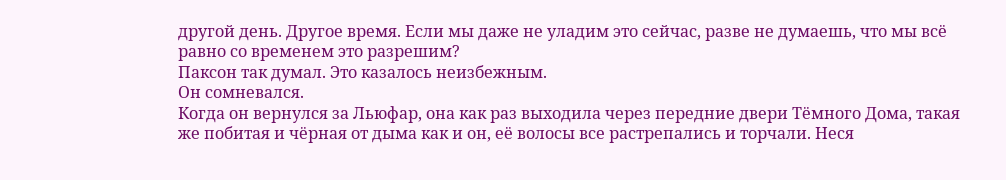другой день. Другое время. Если мы даже не уладим это сейчас, разве не думаешь, что мы всё равно со временем это разрешим?
Паксон так думал. Это казалось неизбежным.
Он сомневался.
Когда он вернулся за Льюфар, она как раз выходила через передние двери Тёмного Дома, такая же побитая и чёрная от дыма как и он, её волосы все растрепались и торчали. Неся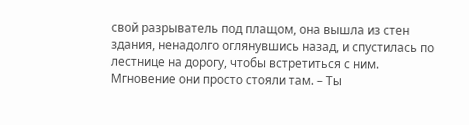свой разрыватель под плащом, она вышла из стен здания, ненадолго оглянувшись назад, и спустилась по лестнице на дорогу, чтобы встретиться с ним.
Мгновение они просто стояли там. – Ты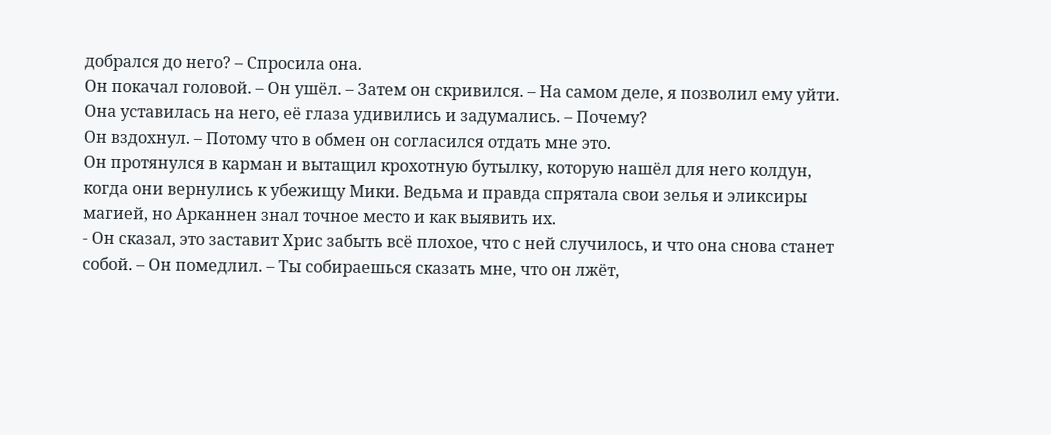добрался до него? – Спросила она.
Он покачал головой. – Он ушёл. – Затем он скривился. – На самом деле, я позволил ему уйти.
Она уставилась на него, её глаза удивились и задумались. – Почему?
Он вздохнул. – Потому что в обмен он согласился отдать мне это.
Он протянулся в карман и вытащил крохотную бутылку, которую нашёл для него колдун, когда они вернулись к убежищу Мики. Ведьма и правда спрятала свои зелья и эликсиры магией, но Арканнен знал точное место и как выявить их.
- Он сказал, это заставит Хрис забыть всё плохое, что с ней случилось, и что она снова станет собой. – Он помедлил. – Ты собираешься сказать мне, что он лжёт,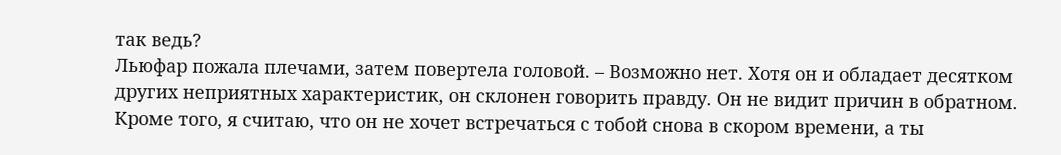так ведь?
Льюфар пожала плечами, затем повертела головой. – Возможно нет. Хотя он и обладает десятком других неприятных характеристик, он склонен говорить правду. Он не видит причин в обратном. Кроме того, я считаю, что он не хочет встречаться с тобой снова в скором времени, а ты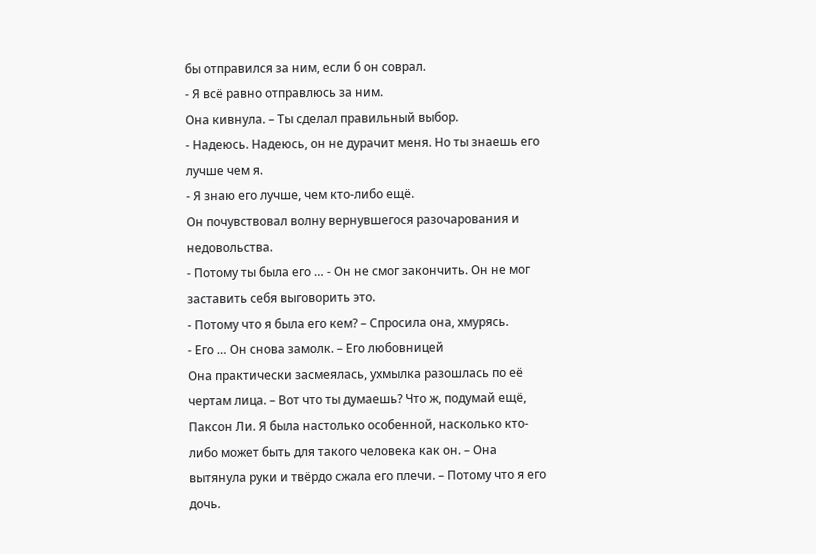бы отправился за ним, если б он соврал.
- Я всё равно отправлюсь за ним.
Она кивнула. – Ты сделал правильный выбор.
- Надеюсь. Надеюсь, он не дурачит меня. Но ты знаешь его лучше чем я.
- Я знаю его лучше, чем кто-либо ещё.
Он почувствовал волну вернувшегося разочарования и недовольства.
- Потому ты была его … - Он не смог закончить. Он не мог заставить себя выговорить это.
- Потому что я была его кем? – Спросила она, хмурясь.
- Его … Он снова замолк. – Его любовницей
Она практически засмеялась, ухмылка разошлась по её чертам лица. – Вот что ты думаешь? Что ж, подумай ещё, Паксон Ли. Я была настолько особенной, насколько кто-либо может быть для такого человека как он. – Она вытянула руки и твёрдо сжала его плечи. – Потому что я его дочь.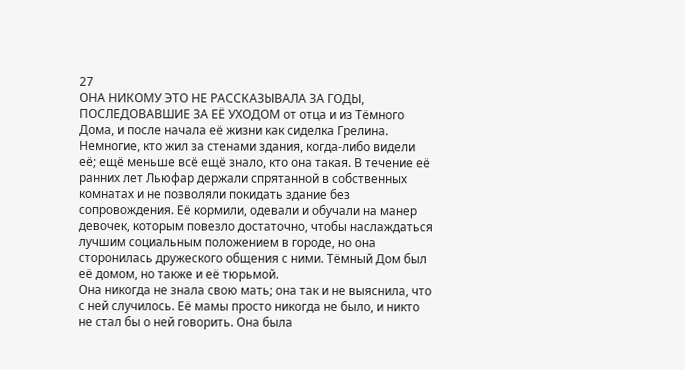27
ОНА НИКОМУ ЭТО НЕ РАССКАЗЫВАЛА ЗА ГОДЫ, ПОСЛЕДОВАВШИЕ ЗА ЕЁ УХОДОМ от отца и из Тёмного Дома, и после начала её жизни как сиделка Грелина. Немногие, кто жил за стенами здания, когда-либо видели её; ещё меньше всё ещё знало, кто она такая. В течение её ранних лет Льюфар держали спрятанной в собственных комнатах и не позволяли покидать здание без сопровождения. Её кормили, одевали и обучали на манер девочек, которым повезло достаточно, чтобы наслаждаться лучшим социальным положением в городе, но она сторонилась дружеского общения с ними. Тёмный Дом был её домом, но также и её тюрьмой.
Она никогда не знала свою мать; она так и не выяснила, что с ней случилось. Её мамы просто никогда не было, и никто не стал бы о ней говорить. Она была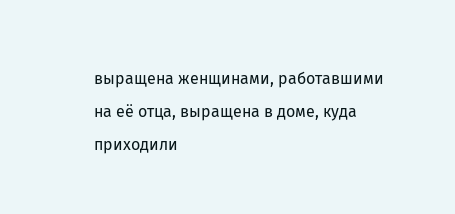выращена женщинами, работавшими на её отца, выращена в доме, куда приходили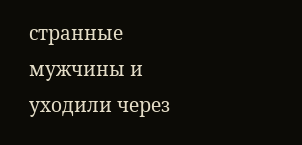странные мужчины и уходили через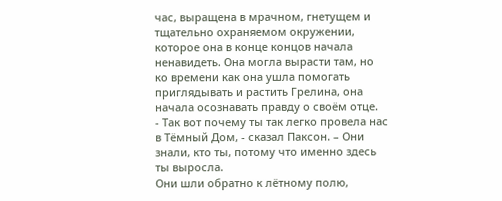час, выращена в мрачном, гнетущем и тщательно охраняемом окружении, которое она в конце концов начала ненавидеть. Она могла вырасти там, но ко времени как она ушла помогать приглядывать и растить Грелина, она начала осознавать правду о своём отце.
- Так вот почему ты так легко провела нас в Тёмный Дом, - сказал Паксон. – Они знали, кто ты, потому что именно здесь ты выросла.
Они шли обратно к лётному полю,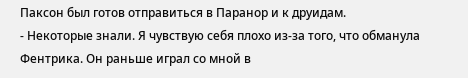Паксон был готов отправиться в Паранор и к друидам.
- Некоторые знали. Я чувствую себя плохо из-за того, что обманула Фентрика. Он раньше играл со мной в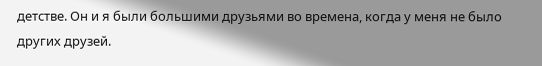детстве. Он и я были большими друзьями во времена, когда у меня не было других друзей.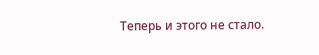Теперь и этого не стало.